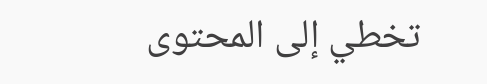تخطي إلى المحتوى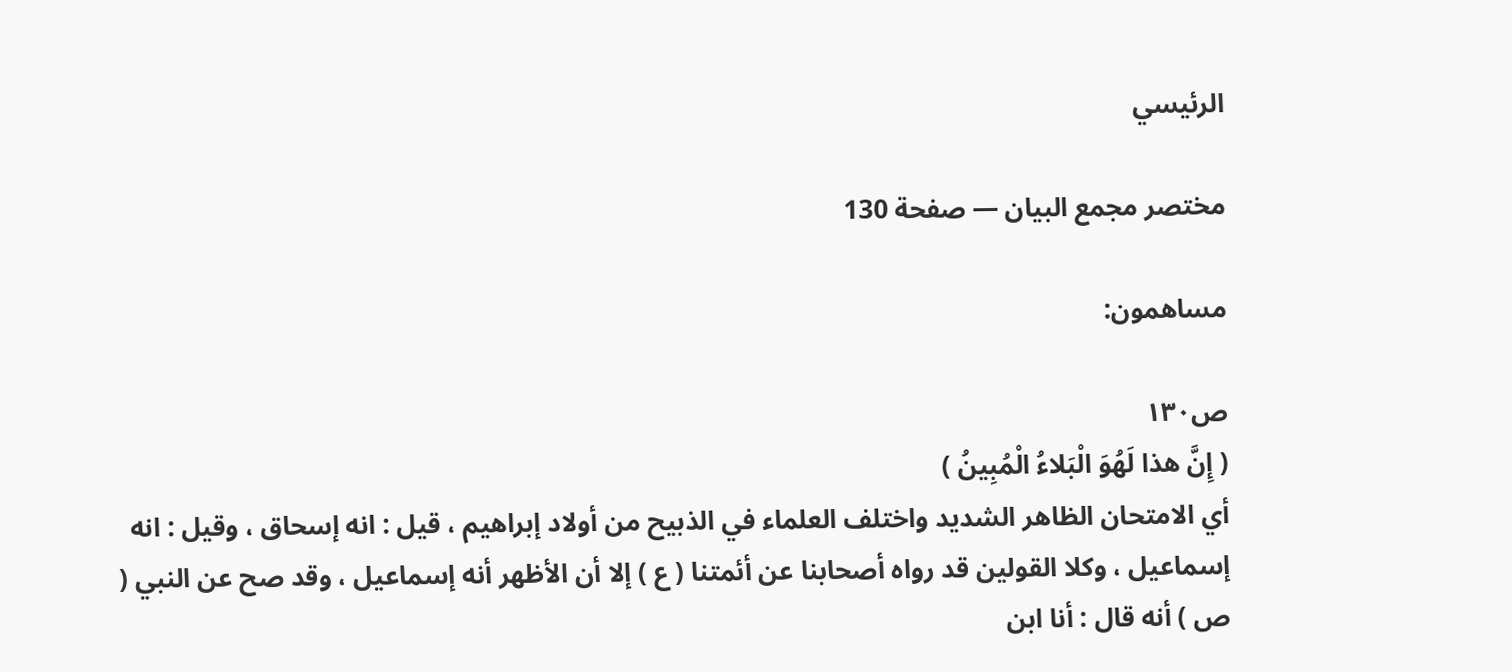الرئيسي

مختصر مجمع البيان — صفحة 130

مساهمون:

ص١٣٠
( إِنَّ هذا لَهُوَ الْبَلاءُ الْمُبِينُ )
أي الامتحان الظاهر الشديد واختلف العلماء في الذبيح من أولاد إبراهيم ، قيل : انه إسحاق ، وقيل : انه إسماعيل ، وكلا القولين قد رواه أصحابنا عن أئمتنا ( ع ) إلا أن الأظهر أنه إسماعيل ، وقد صح عن النبي ( ص ) أنه قال : أنا ابن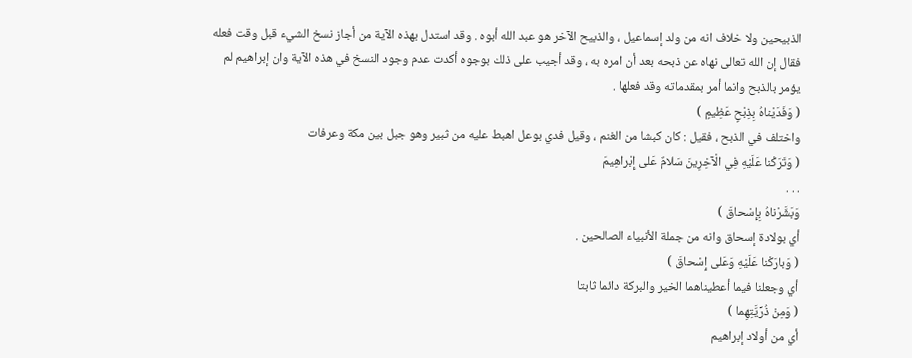الذبيحين ولا خلاف انه من ولد إسماعيل ، والذبيح الآخر هو عبد الله أبوه . وقد استدل بهذه الآية من أجاز نسخ الشيء قبل وقت فعله فقال إن الله تعالى نهاه عن ذبحه بعد أن امره به ، وقد أجيب على ذلك بوجوه أكدت عدم وجود النسخ في هذه الآية وان إبراهيم لم يؤمر بالذبح وانما أمر بمقدماته وقد فعلها .
( وَفَدَيْناهُ بِذِبْحٍ عَظِيمٍ )
واختلف في الذبح ، فقيل : كان كبشا من الغنم ، وقيل فدي بوعل اهبط عليه من ثبير وهو جبل بين مكة وعرفات
( وَتَرَكْنا عَلَيْهِ فِي الْآخِرِينَ سَلامٌ عَلى إِبْراهِيمَ
. . .
وَبَشَّرْناهُ بِإِسْحاقَ )
أي بولادة إسحاق وانه من جملة الأنبياء الصالحين .
( وَبارَكْنا عَلَيْهِ وَعَلى إِسْحاقَ )
أي وجعلنا فيما أعطيناهما الخير والبركة دائما ثابتا
( وَمِنْ ذُرِّيَّتِهِما )
أي من أولاد إبراهيم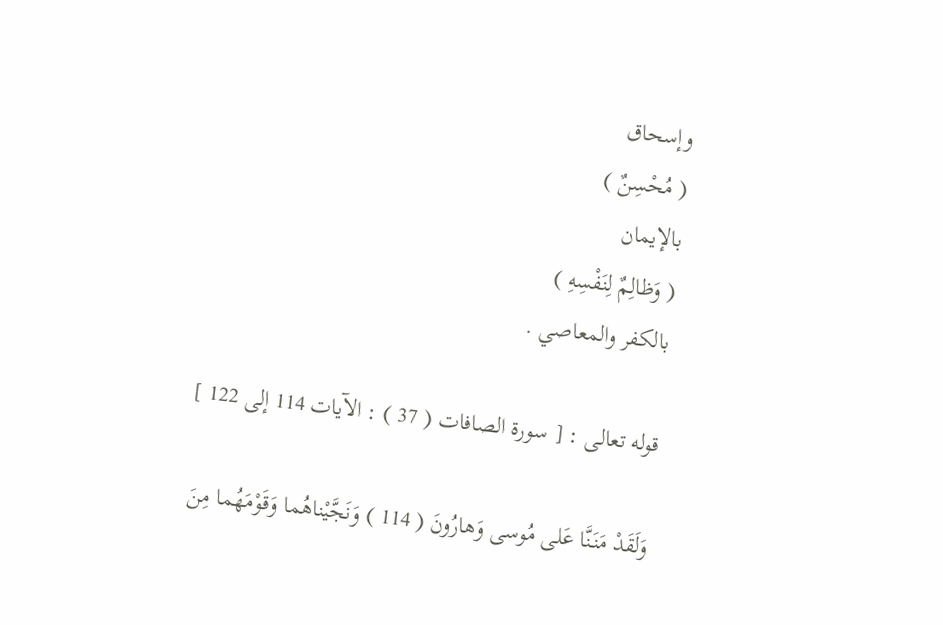وإسحاق
( مُحْسِنٌ )
بالإيمان
( وَظالِمٌ لِنَفْسِهِ )
بالكفر والمعاصي .

قوله تعالى : [ سورة الصافات ( 37 ) : الآيات 114 إلى 122 ]

وَلَقَدْ مَنَنَّا عَلى مُوسى وَهارُونَ ( 114 ) وَنَجَّيْناهُما وَقَوْمَهُما مِنَ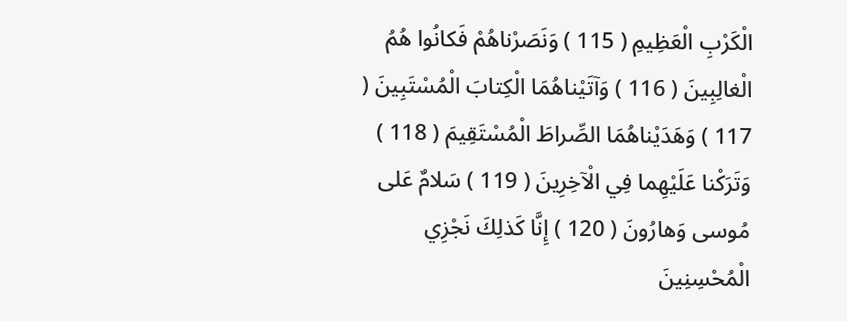الْكَرْبِ الْعَظِيمِ ( 115 ) وَنَصَرْناهُمْ فَكانُوا هُمُ الْغالِبِينَ ( 116 ) وَآتَيْناهُمَا الْكِتابَ الْمُسْتَبِينَ ( 117 ) وَهَدَيْناهُمَا الصِّراطَ الْمُسْتَقِيمَ ( 118 ) وَتَرَكْنا عَلَيْهِما فِي الْآخِرِينَ ( 119 ) سَلامٌ عَلى مُوسى وَهارُونَ ( 120 ) إِنَّا كَذلِكَ نَجْزِي الْمُحْسِنِينَ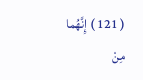( 121 ) إِنَّهُما مِنْ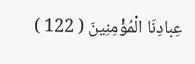عِبادِنَا الْمُؤْمِنِينَ ( 122 )